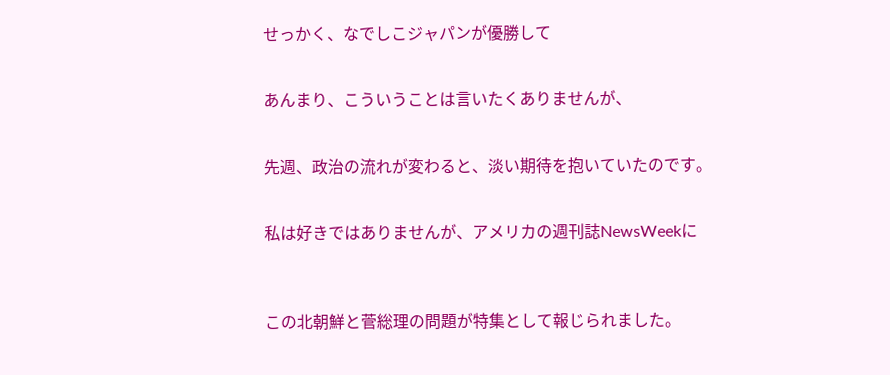せっかく、なでしこジャパンが優勝して


あんまり、こういうことは言いたくありませんが、


先週、政治の流れが変わると、淡い期待を抱いていたのです。


私は好きではありませんが、アメリカの週刊誌NewsWeekに



この北朝鮮と菅総理の問題が特集として報じられました。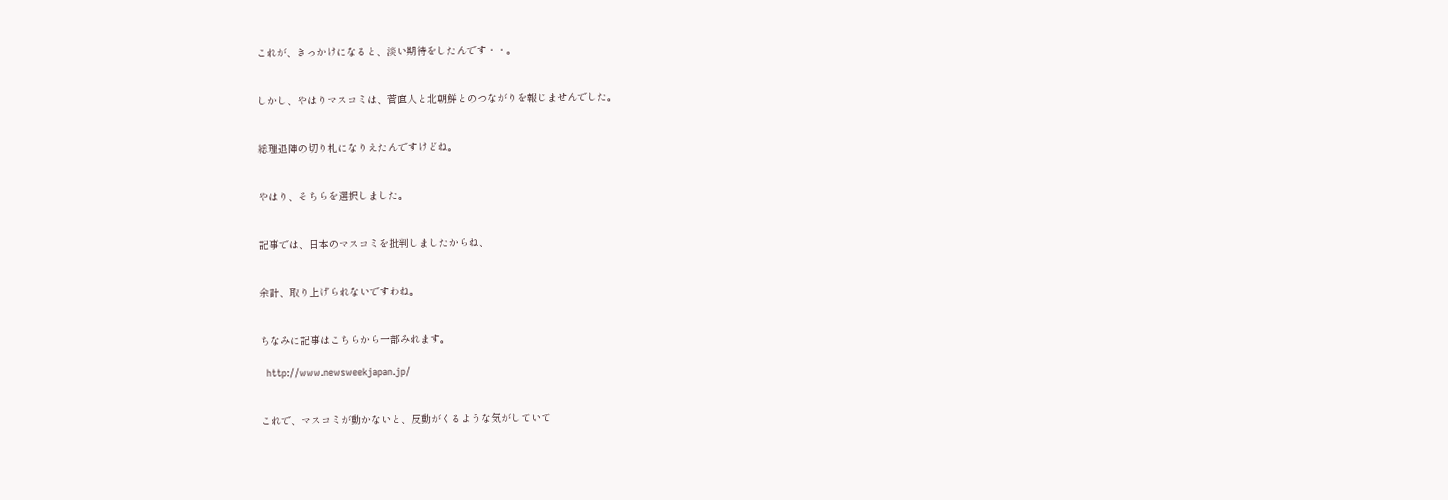これが、きっかけになると、淡い期待をしたんです・・。


しかし、やはりマスコミは、菅直人と北朝鮮とのつながりを報じませんでした。


総理退陣の切り札になりえたんですけどね。


やはり、そちらを選択しました。


記事では、日本のマスコミを批判しましたからね、


余計、取り上げられないですわね。


ちなみに記事はこちらから一部みれます。

  http://www.newsweekjapan.jp/


これで、マスコミが動かないと、反動がくるような気がしていて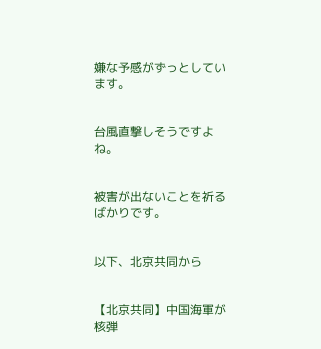嫌な予感がずっとしています。


台風直撃しそうですよね。


被害が出ないことを祈るばかりです。


以下、北京共同から


【北京共同】中国海軍が核弾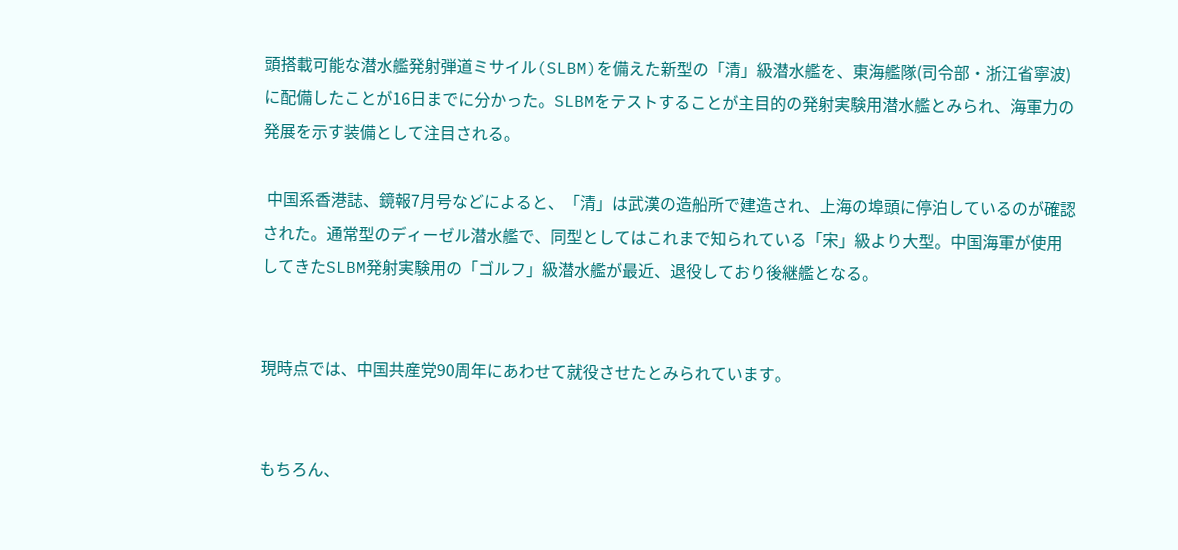頭搭載可能な潜水艦発射弾道ミサイル(SLBM)を備えた新型の「清」級潜水艦を、東海艦隊(司令部・浙江省寧波)に配備したことが16日までに分かった。SLBMをテストすることが主目的の発射実験用潜水艦とみられ、海軍力の発展を示す装備として注目される。

 中国系香港誌、鏡報7月号などによると、「清」は武漢の造船所で建造され、上海の埠頭に停泊しているのが確認された。通常型のディーゼル潜水艦で、同型としてはこれまで知られている「宋」級より大型。中国海軍が使用してきたSLBM発射実験用の「ゴルフ」級潜水艦が最近、退役しており後継艦となる。


現時点では、中国共産党90周年にあわせて就役させたとみられています。


もちろん、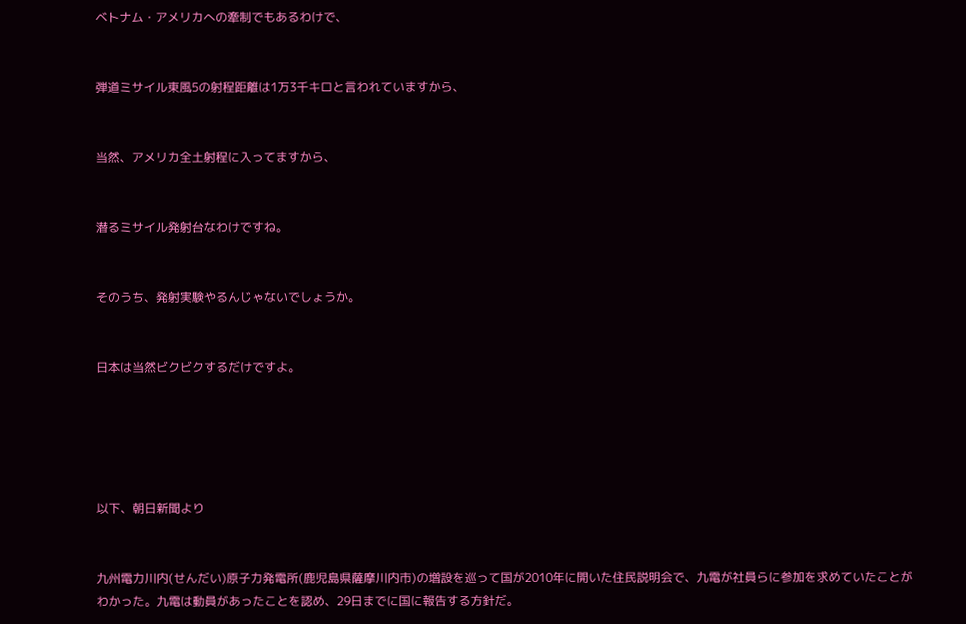ベトナム・アメリカへの牽制でもあるわけで、


弾道ミサイル東風5の射程距離は1万3千キロと言われていますから、


当然、アメリカ全土射程に入ってますから、


潜るミサイル発射台なわけですね。


そのうち、発射実験やるんじゃないでしょうか。


日本は当然ビクビクするだけですよ。





以下、朝日新聞より


九州電力川内(せんだい)原子力発電所(鹿児島県薩摩川内市)の増設を巡って国が2010年に開いた住民説明会で、九電が社員らに参加を求めていたことがわかった。九電は動員があったことを認め、29日までに国に報告する方針だ。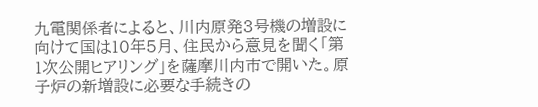九電関係者によると、川内原発3号機の増設に向けて国は10年5月、住民から意見を聞く「第1次公開ヒアリング」を薩摩川内市で開いた。原子炉の新増設に必要な手続きの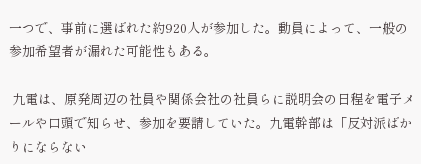一つで、事前に選ばれた約920人が参加した。動員によって、一般の参加希望者が漏れた可能性もある。

 九電は、原発周辺の社員や関係会社の社員らに説明会の日程を電子メールや口頭で知らせ、参加を要請していた。九電幹部は「反対派ばかりにならない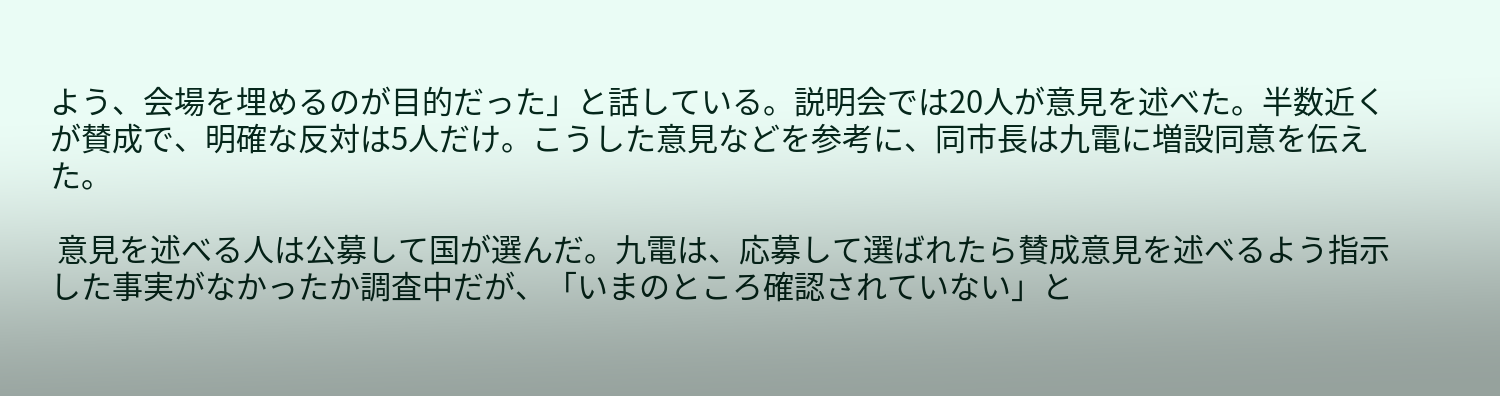よう、会場を埋めるのが目的だった」と話している。説明会では20人が意見を述べた。半数近くが賛成で、明確な反対は5人だけ。こうした意見などを参考に、同市長は九電に増設同意を伝えた。

 意見を述べる人は公募して国が選んだ。九電は、応募して選ばれたら賛成意見を述べるよう指示した事実がなかったか調査中だが、「いまのところ確認されていない」と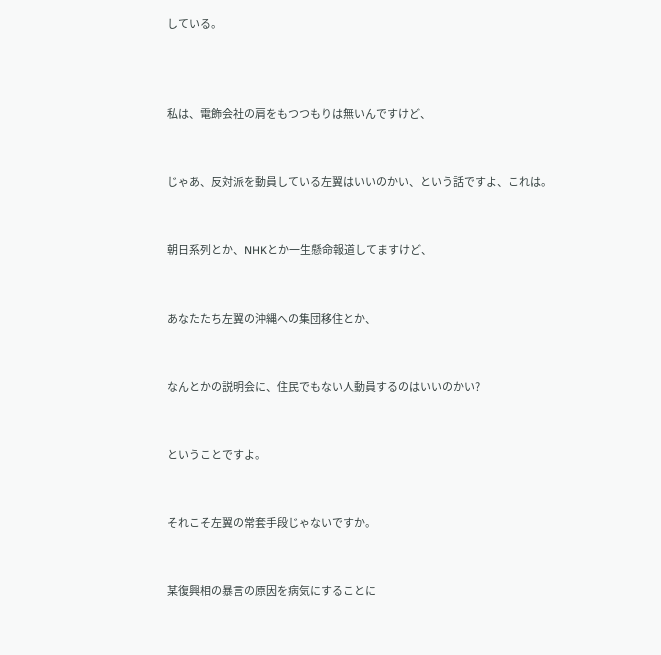している。



私は、電飾会社の肩をもつつもりは無いんですけど、


じゃあ、反対派を動員している左翼はいいのかい、という話ですよ、これは。


朝日系列とか、NHKとか一生懸命報道してますけど、


あなたたち左翼の沖縄への集団移住とか、


なんとかの説明会に、住民でもない人動員するのはいいのかい?


ということですよ。


それこそ左翼の常套手段じゃないですか。


某復興相の暴言の原因を病気にすることに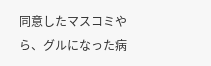同意したマスコミやら、グルになった病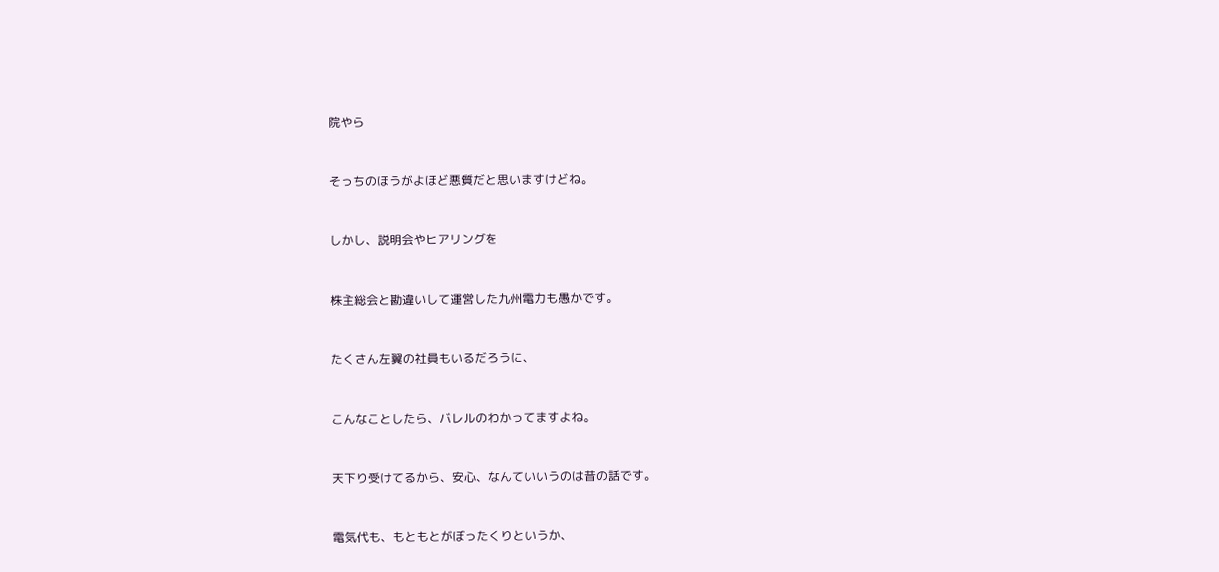院やら


そっちのほうがよほど悪質だと思いますけどね。


しかし、説明会やヒアリングを


株主総会と勘違いして運営した九州電力も愚かです。


たくさん左翼の社員もいるだろうに、


こんなことしたら、バレルのわかってますよね。


天下り受けてるから、安心、なんていいうのは昔の話です。


電気代も、もともとがぼったくりというか、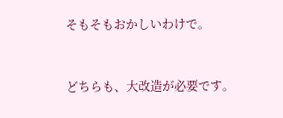そもそもおかしいわけで。


どちらも、大改造が必要です。